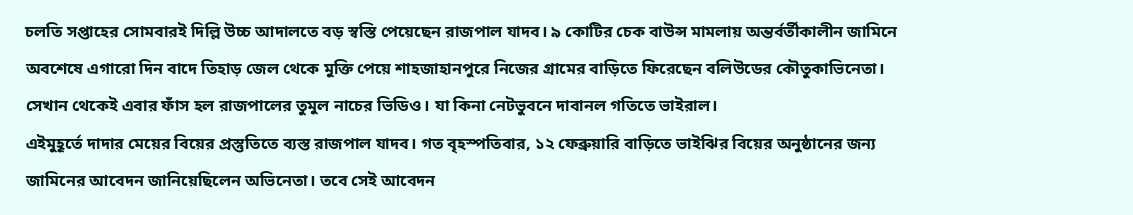চলতি সপ্তাহের সোমবারই দিল্লি উচ্চ আদালতে বড় স্বস্তি পেয়েছেন রাজপাল যাদব। ৯ কোটির চেক বাউন্স মামলায় অন্তর্বর্তীকালীন জামিনে অবশেষে এগারো দিন বাদে তিহাড় জেল থেকে মুক্তি পেয়ে শাহজাহানপুরে নিজের গ্রামের বাড়িতে ফিরেছেন বলিউডের কৌতুকাভিনেতা। সেখান থেকেই এবার ফাঁস হল রাজপালের তুমুল নাচের ভিডিও। যা কিনা নেটভুবনে দাবানল গতিতে ভাইরাল।
এইমুহূর্তে দাদার মেয়ের বিয়ের প্রস্তুতিতে ব্যস্ত রাজপাল যাদব। গত বৃহস্পতিবার, ১২ ফেব্রুয়ারি বাড়িতে ভাইঝির বিয়ের অনুষ্ঠানের জন্য জামিনের আবেদন জানিয়েছিলেন অভিনেতা। তবে সেই আবেদন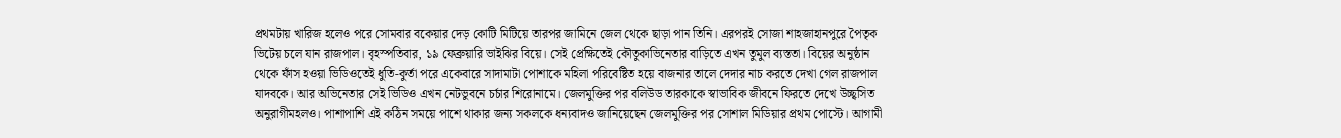প্রথমটায় খারিজ হলেও পরে সোমবার বকেয়ার দেড় কোটি মিটিয়ে তারপর জামিনে জেল থেকে ছাড়া পান তিনি। এরপরই সোজা শাহজাহানপুরে পৈতৃক ভিটেয় চলে যান রাজপাল। বৃহস্পতিবার, ১৯ ফেব্রুয়ারি ভাইঝির বিয়ে। সেই প্রেক্ষিতেই কৌতুকাভিনেতার বাড়িতে এখন তুমুল ব্যস্ততা। বিয়ের অনুষ্ঠান থেকে ফাঁস হওয়া ভিডিওতেই ধুতি-কুর্তা পরে একেবারে সাদামাটা পোশাকে মহিলা পরিবেষ্টিত হয়ে বাজনার তালে দেদার নাচ করতে দেখা গেল রাজপাল যাদবকে। আর অভিনেতার সেই ভিডিও এখন নেটভুবনে চর্চার শিরোনামে। জেলমুক্তির পর বলিউড তারকাকে স্বাভাবিক জীবনে ফিরতে দেখে উচ্ছ্বসিত অনুরাগীমহলও। পাশাপাশি এই কঠিন সময়ে পাশে থাকার জন্য সকলকে ধন্যবাদও জানিয়েছেন জেলমুক্তির পর সোশাল মিডিয়ার প্রথম পোস্টে। আগামী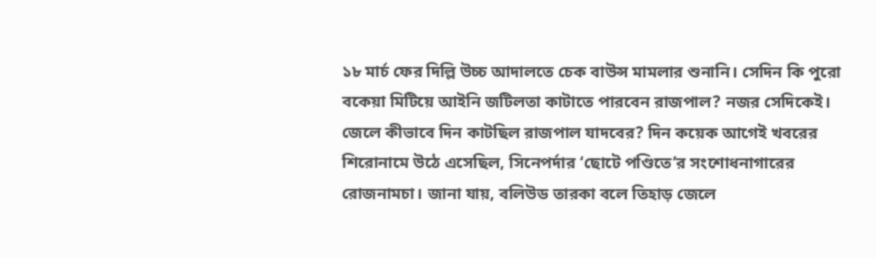১৮ মার্চ ফের দিল্লি উচ্চ আদালতে চেক বাউন্স মামলার শুনানি। সেদিন কি পুরো বকেয়া মিটিয়ে আইনি জটিলতা কাটাতে পারবেন রাজপাল? নজর সেদিকেই।
জেলে কীভাবে দিন কাটছিল রাজপাল যাদবের? দিন কয়েক আগেই খবরের শিরোনামে উঠে এসেছিল, সিনেপর্দার ‘ছোটে পণ্ডিতে’র সংশোধনাগারের রোজনামচা। জানা যায়, বলিউড তারকা বলে তিহাড় জেলে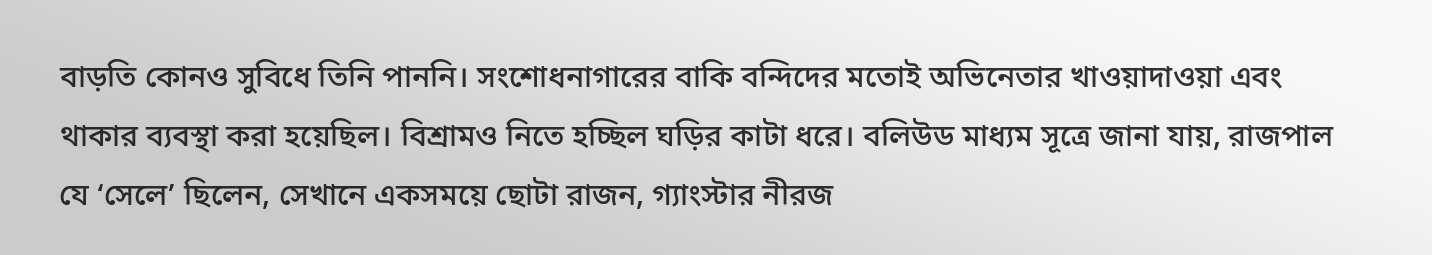বাড়তি কোনও সুবিধে তিনি পাননি। সংশোধনাগারের বাকি বন্দিদের মতোই অভিনেতার খাওয়াদাওয়া এবং থাকার ব্যবস্থা করা হয়েছিল। বিশ্রামও নিতে হচ্ছিল ঘড়ির কাটা ধরে। বলিউড মাধ্যম সূত্রে জানা যায়, রাজপাল যে ‘সেলে’ ছিলেন, সেখানে একসময়ে ছোটা রাজন, গ্যাংস্টার নীরজ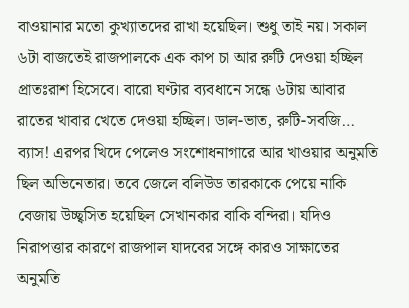বাওয়ানার মতো কুখ্যাতদের রাখা হয়েছিল। শুধু তাই নয়। সকাল ৬টা বাজতেই রাজপালকে এক কাপ চা আর রুটি দেওয়া হচ্ছিল প্রাতঃরাশ হিসেবে। বারো ঘণ্টার ব্যবধানে সন্ধে ৬টায় আবার রাতের খাবার খেতে দেওয়া হচ্ছিল। ডাল-ভাত, রুটি-সবজি… ব্যাস! এরপর খিদে পেলেও সংশোধনাগারে আর খাওয়ার অনুমতি ছিল অভিনেতার। তবে জেলে বলিউড তারকাকে পেয়ে নাকি বেজায় উচ্ছ্বসিত হয়েছিল সেখানকার বাকি বন্দিরা। যদিও নিরাপত্তার কারণে রাজপাল যাদবের সঙ্গে কারও সাক্ষাতের অনুমতি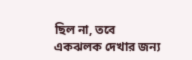ছিল না, তবে একঝলক দেখার জন্য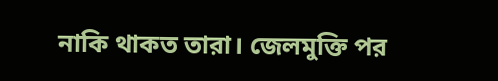নাকি থাকত তারা। জেলমুক্তি পর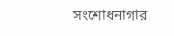সংশোধনাগার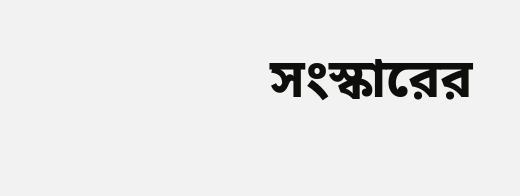সংস্কারের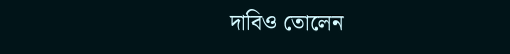দাবিও তোলেন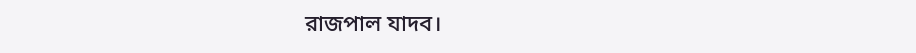রাজপাল যাদব।